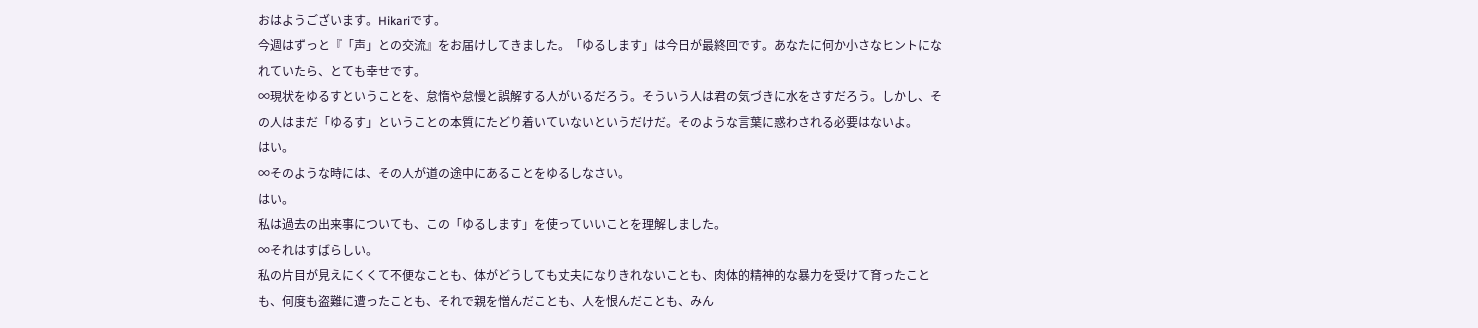おはようございます。Hikariです。
今週はずっと『「声」との交流』をお届けしてきました。「ゆるします」は今日が最終回です。あなたに何か小さなヒントになれていたら、とても幸せです。
∞現状をゆるすということを、怠惰や怠慢と誤解する人がいるだろう。そういう人は君の気づきに水をさすだろう。しかし、その人はまだ「ゆるす」ということの本質にたどり着いていないというだけだ。そのような言葉に惑わされる必要はないよ。
はい。
∞そのような時には、その人が道の途中にあることをゆるしなさい。
はい。
私は過去の出来事についても、この「ゆるします」を使っていいことを理解しました。
∞それはすばらしい。
私の片目が見えにくくて不便なことも、体がどうしても丈夫になりきれないことも、肉体的精神的な暴力を受けて育ったことも、何度も盗難に遭ったことも、それで親を憎んだことも、人を恨んだことも、みん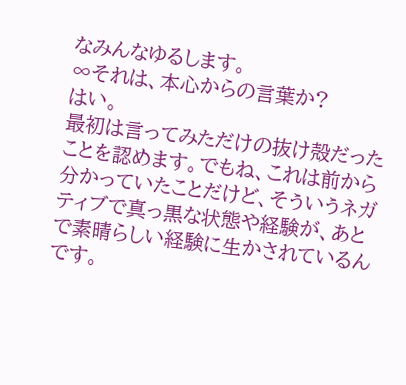なみんなゆるします。
∞それは、本心からの言葉か?
はい。
最初は言ってみただけの抜け殻だったことを認めます。でもね、これは前から分かっていたことだけど、そういうネガティブで真っ黒な状態や経験が、あとで素晴らしい経験に生かされているんです。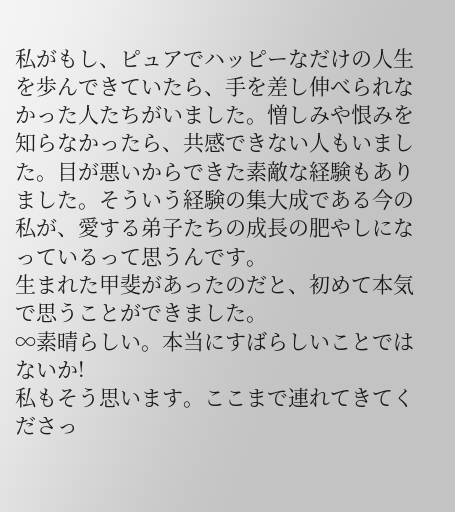私がもし、ピュアでハッピーなだけの人生を歩んできていたら、手を差し伸べられなかった人たちがいました。憎しみや恨みを知らなかったら、共感できない人もいました。目が悪いからできた素敵な経験もありました。そういう経験の集大成である今の私が、愛する弟子たちの成長の肥やしになっているって思うんです。
生まれた甲斐があったのだと、初めて本気で思うことができました。
∞素晴らしい。本当にすばらしいことではないか!
私もそう思います。ここまで連れてきてくださっ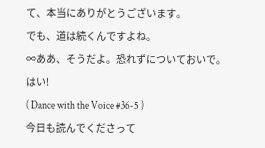て、本当にありがとうございます。
でも、道は続くんですよね。
∞ああ、そうだよ。恐れずについておいで。
はい!
( Dance with the Voice #36-5 )
今日も読んでくださって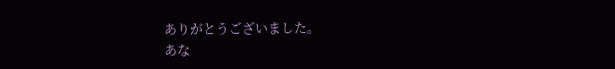ありがとうございました。
あな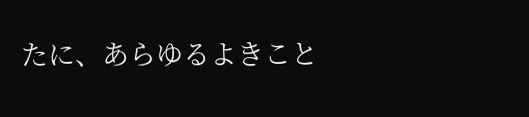たに、あらゆるよきこと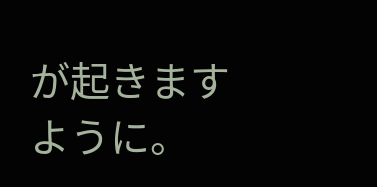が起きますように。